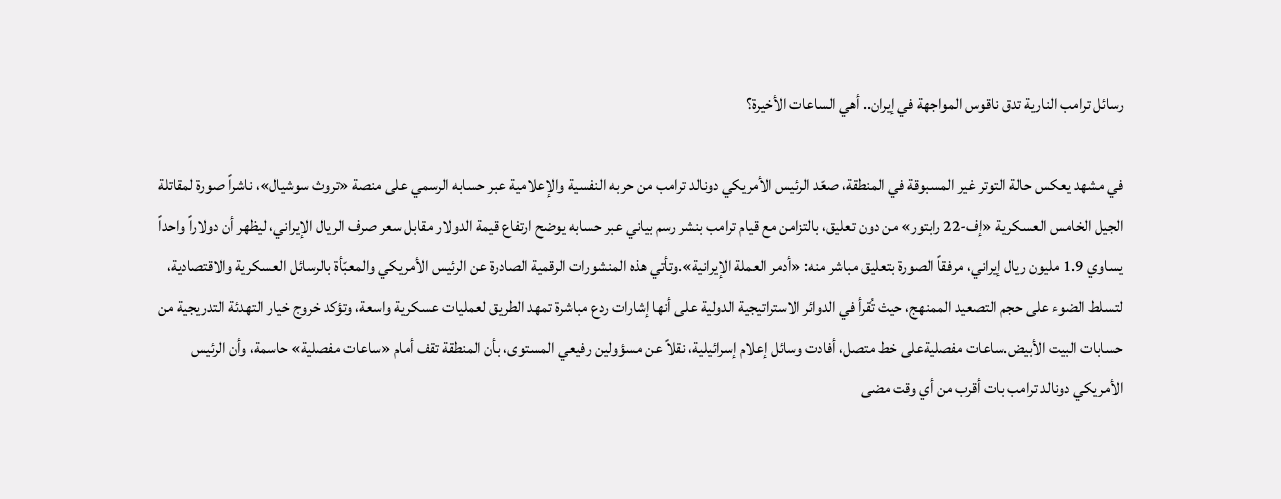رسائل ترامب النارية تدق ناقوس المواجهة في إيران.. أهي الساعات الأخيرة؟

في مشهد يعكس حالة التوتر غير المسبوقة في المنطقة، صعّد الرئيس الأمريكي دونالد ترامب من حربه النفسية والإعلامية عبر حسابه الرسمي على منصة «تروث سوشيال»، ناشراً صورة لمقاتلة الجيل الخامس العسكرية «إف-22 رابتور» من دون تعليق، بالتزامن مع قيام ترامب بنشر رسم بياني عبر حسابه يوضح ارتفاع قيمة الدولار مقابل سعر صرف الريال الإيراني، ليظهر أن دولاراً واحداً يساوي 1.9 مليون ريال إيراني، مرفقاً الصورة بتعليق مباشر منه: «أدمر العملة الإيرانية».وتأتي هذه المنشورات الرقمية الصادرة عن الرئيس الأمريكي والمعبّأة بالرسائل العسكرية والاقتصادية، لتسلط الضوء على حجم التصعيد الممنهج، حيث تُقرأ في الدوائر الاستراتيجية الدولية على أنها إشارات ردع مباشرة تمهد الطريق لعمليات عسكرية واسعة، وتؤكد خروج خيار التهدئة التدريجية من حسابات البيت الأبيض.ساعات مفصليةعلى خط متصل، أفادت وسائل إعلام إسرائيلية، نقلاً عن مسؤولين رفيعي المستوى، بأن المنطقة تقف أمام «ساعات مفصلية» حاسمة، وأن الرئيس الأمريكي دونالد ترامب بات أقرب من أي وقت مضى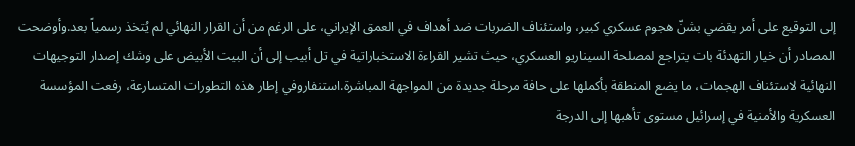إلى التوقيع على أمر يقضي بشنّ هجوم عسكري كبير، واستئناف الضربات ضد أهداف في العمق الإيراني، على الرغم من أن القرار النهائي لم يُتخذ رسمياً بعد.وأوضحت المصادر أن خيار التهدئة بات يتراجع لمصلحة السيناريو العسكري، حيث تشير القراءة الاستخباراتية في تل أبيب إلى أن البيت الأبيض على وشك إصدار التوجيهات النهائية لاستئناف الهجمات، ما يضع المنطقة بأكملها على حافة مرحلة جديدة من المواجهة المباشرة.استنفاروفي إطار هذه التطورات المتسارعة، رفعت المؤسسة العسكرية والأمنية في إسرائيل مستوى تأهبها إلى الدرجة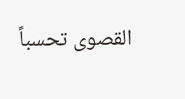القصوى تحسباً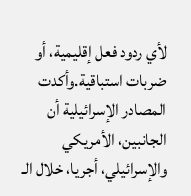لأي ردود فعل إقليمية، أو ضربات استباقية.وأكدت المصادر الإسرائيلية أن الجانبين، الأمريكي والإسرائيلي، أجريا، خلال الـ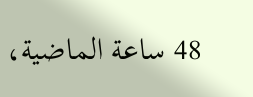48 ساعة الماضية،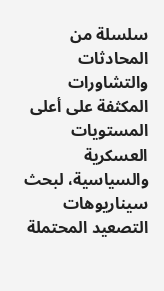سلسلة من المحادثات والتشاورات المكثفة على أعلى المستويات العسكرية والسياسية، لبحث سيناريوهات التصعيد المحتملة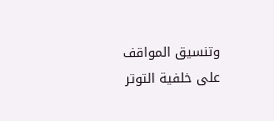وتنسيق المواقف على خلفية التوتر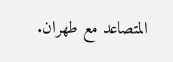المتصاعد مع طهران.